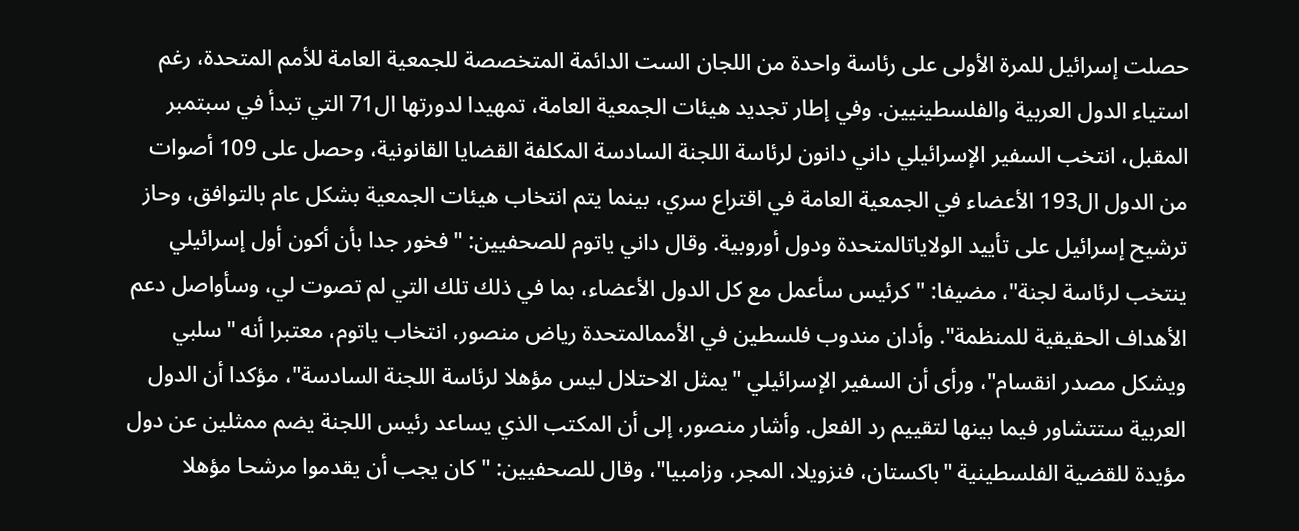حصلت إسرائيل للمرة الأولى على رئاسة واحدة من اللجان الست الدائمة المتخصصة للجمعية العامة للأمم المتحدة، رغم استياء الدول العربية والفلسطينيين. وفي إطار تجديد هيئات الجمعية العامة، تمهيدا لدورتها ال71 التي تبدأ في سبتمبر المقبل، انتخب السفير الإسرائيلي داني دانون لرئاسة اللجنة السادسة المكلفة القضايا القانونية، وحصل على 109 أصوات من الدول ال193 الأعضاء في الجمعية العامة في اقتراع سري، بينما يتم انتخاب هيئات الجمعية بشكل عام بالتوافق، وحاز ترشيح إسرائيل على تأييد الولاياتالمتحدة ودول أوروبية. وقال داني ياتوم للصحفيين: "فخور جدا بأن أكون أول إسرائيلي ينتخب لرئاسة لجنة"، مضيفا: "كرئيس سأعمل مع كل الدول الأعضاء، بما في ذلك تلك التي لم تصوت لي، وسأواصل دعم الأهداف الحقيقية للمنظمة". وأدان مندوب فلسطين في الأممالمتحدة رياض منصور، انتخاب ياتوم، معتبرا أنه "سلبي ويشكل مصدر انقسام"، ورأى أن السفير الإسرائيلي "يمثل الاحتلال ليس مؤهلا لرئاسة اللجنة السادسة"، مؤكدا أن الدول العربية ستتشاور فيما بينها لتقييم رد الفعل. وأشار منصور، إلى أن المكتب الذي يساعد رئيس اللجنة يضم ممثلين عن دول مؤيدة للقضية الفلسطينية "باكستان، فنزويلا، المجر، وزامبيا"، وقال للصحفيين: "كان يجب أن يقدموا مرشحا مؤهلا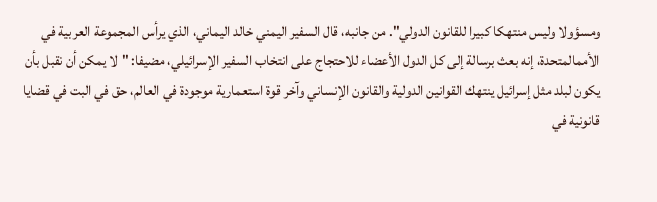ومسؤولا وليس منتهكا كبيرا للقانون الدولي". من جانبه، قال السفير اليمني خالد اليماني، الذي يرأس المجموعة العربية في الأممالمتحدة، إنه بعث برسالة إلى كل الدول الأعضاء للاحتجاج على انتخاب السفير الإسرائيلي، مضيفا: "لا يمكن أن نقبل بأن يكون لبلد مثل إسرائيل ينتهك القوانين الدولية والقانون الإنساني وآخر قوة استعمارية موجودة في العالم، حق في البت في قضايا قانونية في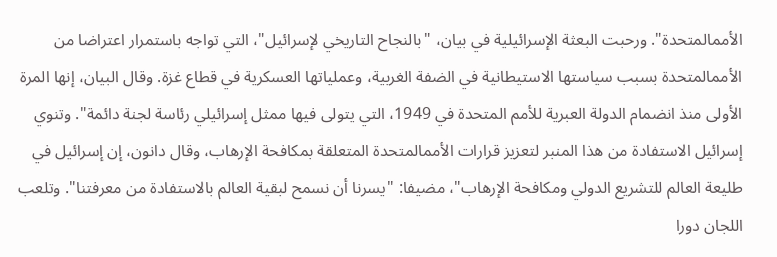الأممالمتحدة". ورحبت البعثة الإسرائيلية في بيان، "بالنجاح التاريخي لإسرائيل"، التي تواجه باستمرار اعتراضا من الأممالمتحدة بسبب سياستها الاستيطانية في الضفة الغربية، وعملياتها العسكرية في قطاع غزة. وقال البيان، إنها المرة الأولى منذ انضمام الدولة العبرية للأمم المتحدة في 1949، التي يتولى فيها ممثل إسرائيلي رئاسة لجنة دائمة". وتنوي إسرائيل الاستفادة من هذا المنبر لتعزيز قرارات الأممالمتحدة المتعلقة بمكافحة الإرهاب، وقال دانون، إن إسرائيل في طليعة العالم للتشريع الدولي ومكافحة الإرهاب"، مضيفا: "يسرنا أن نسمح لبقية العالم بالاستفادة من معرفتنا". وتلعب اللجان دورا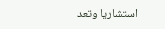استشاريا وتعد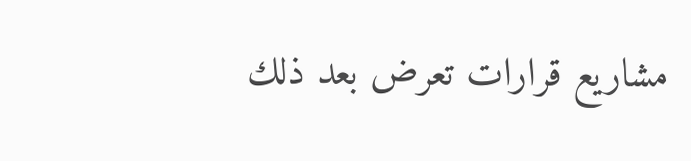مشاريع قرارات تعرض بعد ذلك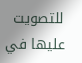للتصويت عليها في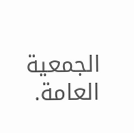الجمعية العامة.